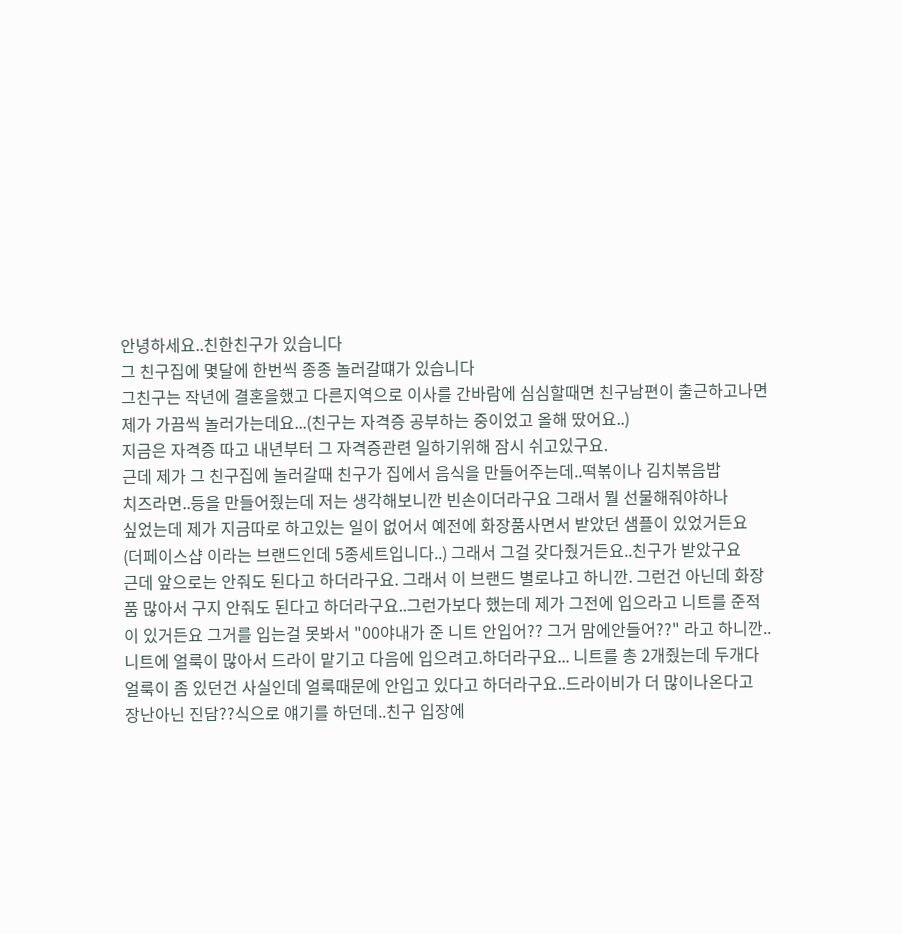안녕하세요..친한친구가 있습니다
그 친구집에 몇달에 한번씩 종종 놀러갈떄가 있습니다
그친구는 작년에 결혼을했고 다른지역으로 이사를 간바람에 심심할때면 친구남편이 출근하고나면
제가 가끔씩 놀러가는데요...(친구는 자격증 공부하는 중이었고 올해 땄어요..)
지금은 자격증 따고 내년부터 그 자격증관련 일하기위해 잠시 쉬고있구요.
근데 제가 그 친구집에 놀러갈때 친구가 집에서 음식을 만들어주는데..떡볶이나 김치볶음밥
치즈라면..등을 만들어줬는데 저는 생각해보니깐 빈손이더라구요 그래서 뭘 선물해줘야하나
싶었는데 제가 지금따로 하고있는 일이 없어서 예전에 화장품사면서 받았던 샘플이 있었거든요
(더페이스샵 이라는 브랜드인데 5종세트입니다..) 그래서 그걸 갖다줬거든요..친구가 받았구요
근데 앞으로는 안줘도 된다고 하더라구요. 그래서 이 브랜드 별로냐고 하니깐. 그런건 아닌데 화장
품 많아서 구지 안줘도 된다고 하더라구요..그런가보다 했는데 제가 그전에 입으라고 니트를 준적
이 있거든요 그거를 입는걸 못봐서 "00야내가 준 니트 안입어?? 그거 맘에안들어??" 라고 하니깐..
니트에 얼룩이 많아서 드라이 맡기고 다음에 입으려고.하더라구요... 니트를 총 2개줬는데 두개다
얼룩이 좀 있던건 사실인데 얼룩때문에 안입고 있다고 하더라구요..드라이비가 더 많이나온다고
장난아닌 진담??식으로 얘기를 하던데..친구 입장에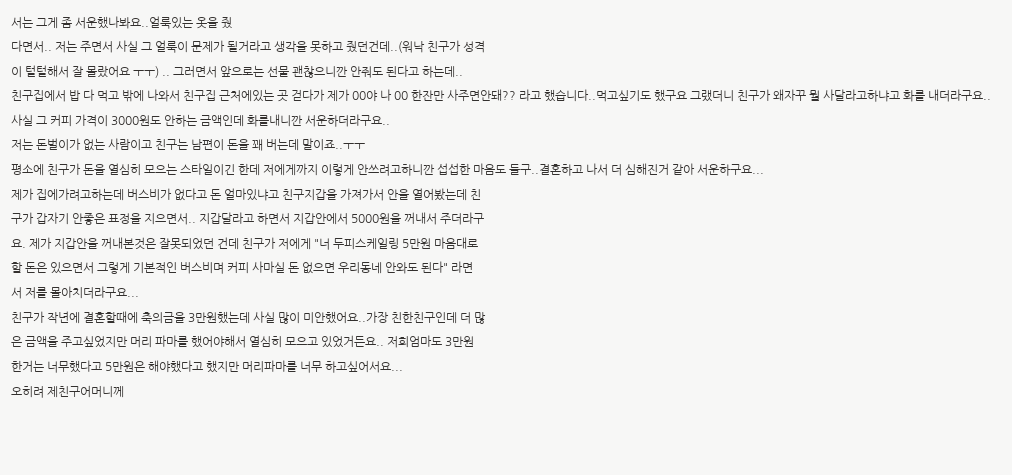서는 그게 좀 서운했나봐요..얼룩있는 옷을 줬
다면서.. 저는 주면서 사실 그 얼룩이 문제가 될거라고 생각을 못하고 줬던건데..(워낙 친구가 성격
이 털털해서 잘 몰랐어요 ㅜㅜ) .. 그러면서 앞으로는 선물 괜찮으니깐 안줘도 된다고 하는데..
친구집에서 밥 다 먹고 밖에 나와서 친구집 근처에있는 곳 걷다가 제가 00야 나 00 한잔만 사주면안돼?? 라고 했습니다..먹고싶기도 했구요 그랬더니 친구가 왜자꾸 뭘 사달라고하냐고 화를 내더라구요.. 사실 그 커피 가격이 3000원도 안하는 금액인데 화를내니깐 서운하더라구요..
저는 돈벌이가 없는 사람이고 친구는 남편이 돈을 꽤 버는데 말이죠..ㅜㅜ
평소에 친구가 돈을 열심히 모으는 스타일이긴 한데 저에게까지 이렇게 안쓰려고하니깐 섭섭한 마음도 들구..결혼하고 나서 더 심해진거 같아 서운하구요...
제가 집에가려고하는데 버스비가 없다고 돈 얼마있냐고 친구지갑을 가져가서 안을 열어봤는데 친
구가 갑자기 안좋은 표정을 지으면서.. 지갑달라고 하면서 지갑안에서 5000원을 꺼내서 주더라구
요. 제가 지갑안을 꺼내본것은 잘못되었던 건데 친구가 저에게 "너 두피스케일링 5만원 마음대로
할 돈은 있으면서 그렇게 기본적인 버스비며 커피 사마실 돈 없으면 우리동네 안와도 된다" 라면
서 저를 몰아치더라구요...
친구가 작년에 결혼할때에 축의금을 3만원했는데 사실 많이 미안했어요..가장 친한친구인데 더 많
은 금액을 주고싶었지만 머리 파마를 했어야해서 열심히 모으고 있었거든요.. 저희엄마도 3만원
한거는 너무했다고 5만원은 해야했다고 했지만 머리파마를 너무 하고싶어서요...
오히려 제친구어머니께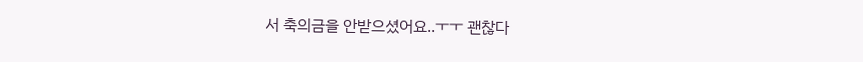서 축의금을 안받으셨어요..ㅜㅜ 괜찮다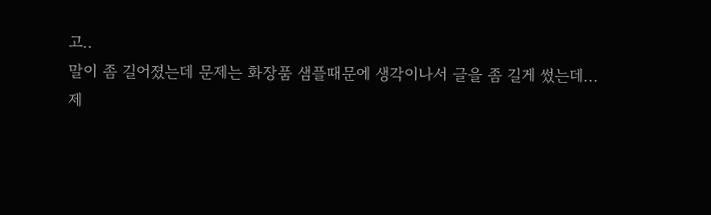고..
말이 좀 길어졌는데 문제는 화장품 샘플때문에 생각이나서 글을 좀 길게 썼는데...
제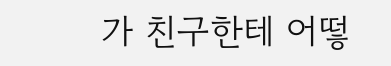가 친구한테 어떻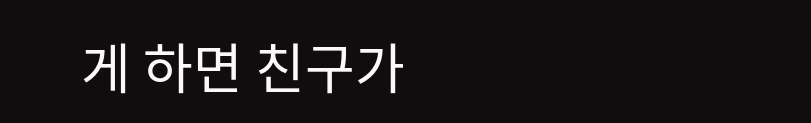게 하면 친구가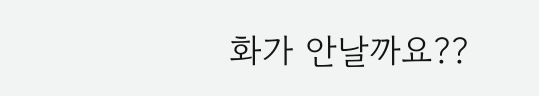화가 안날까요??